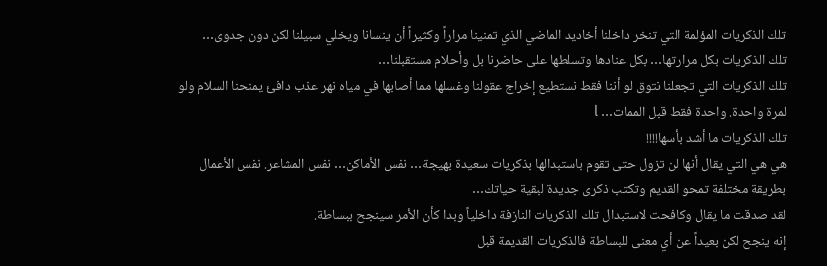تلك الذكريات المؤلمة التي تنخر داخلنا أخاديد الماضي الذي تمنينا مراراً وكثيراً أن ينسانا ويخلي سبيلنا لكن دون جدوى…
تلك الذكريات بكل مرارتها… بكل عنادها وتسلطها على حاضرنا بل وأحلام مستقبلنا…
تلك الذكريات التي تجعلنا نتوق لو أننا فقط نستطيع إخراج عقولنا وغسلها مما أصابها في مياه نهر عذب دافئ يمنحنا السلام ولو لمرة واحدة. واحدة فقط قبل الممات… l
تلك الذكريات ما أشد بأسها!!!!
هي هي التي يقال أنها لن تزول حتى تقوم باستبدالها بذكريات سعيدة بهيجة… نفس الأماكن… نفس المشاعر. نفس الأعمال بطريقة مختلفة تمحو القديم وتكتب ذكرى جديدة لبقية حياتك…
لقد صدقت ما يقال وكافحت لاستبدال تلك الذكريات النازفة داخلياً وبدا كأن الأمر سينجح ببساطة.
إنه ينجح لكن بعيداً عن أي معنى للبساطة فالذكريات القديمة قبل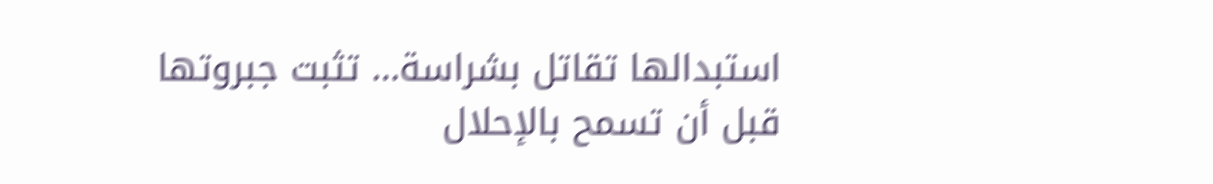استبدالها تقاتل بشراسة… تثبت جبروتها قبل أن تسمح بالإحلال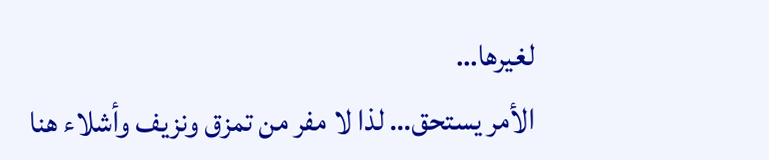لغيرها…
الأمر يستحق… لذا لا مفر من تمزق ونزيف وأشلاء هنا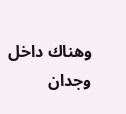وهناك داخل وجدان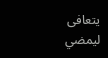يتعافى ليمضي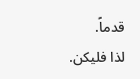قدماً.
لذا فليكن.